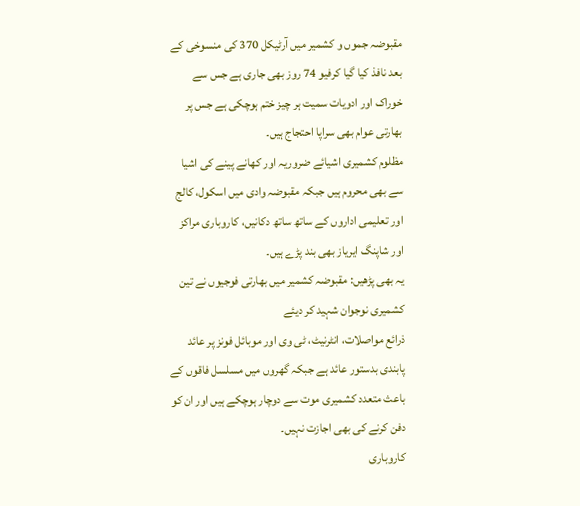مقبوضہ جموں و کشمیر میں آرٹیکل 370 کی منسوخی کے بعد نافذ کیا گیا کرفیو 74 روز بھی جاری ہے جس سے خوراک اور ادویات سمیت ہر چیز ختم ہوچکی ہے جس پر بھارتی عوام بھی سراپا احتجاج ہیں۔
مظلوم کشمیری اشیائے ضروریہ اور کھانے پینے کی اشیا سے بھی محروم ہیں جبکہ مقبوضہ وادی میں اسکول، کالج اور تعلیمی اداروں کے ساتھ ساتھ دکانیں، کاروباری مراکز اور شاپنگ ایریاز بھی بند پڑے ہیں۔
یہ بھی پڑھیں: مقبوضہ کشمیر میں بھارتی فوجیوں نے تین کشمیری نوجوان شہید کر دیئے
ذرائع مواصلات، انٹرنیٹ، ٹی وی اور موبائل فونز پر عائد پابندی بدستور عائد ہے جبکہ گھروں میں مسلسل فاقوں کے باعث متعدد کشمیری موت سے دوچار ہوچکے ہیں اور ان کو دفن کرنے کی بھی اجازت نہیں۔
کاروباری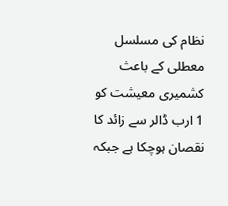نظام کی مسلسل معطلی کے باعث کشمیری معیشت کو 1 ارب ڈالر سے زائد کا نقصان ہوچکا ہے جبکہ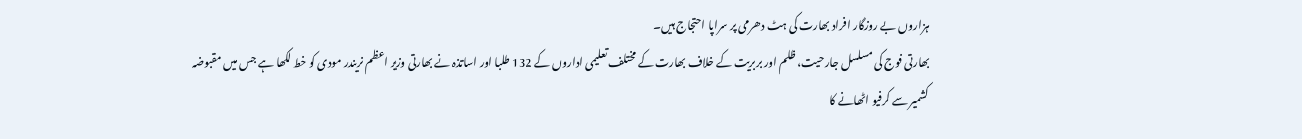ہزاروں بے روزگار افراد بھارت کی ہٹ دھرمی پر سراپا احتجاج ہیں۔
بھارتی فوج کی مسلسل جارحیت، ظلم اور بربریت کے خلاف بھارت کے مختلف تعلیمی اداروں کے 132 طلبا اور اساتذہ نے بھارتی وزیر اعظم نریندر مودی کو خط لکھا ہے جس میں مقبوضہ کشمیر سے کرفیو اٹھانے کا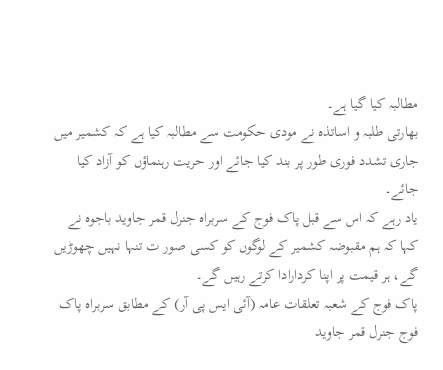مطالبہ کیا گیا ہے۔
بھارتی طلبہ و اساتذہ نے مودی حکومت سے مطالبہ کیا ہے کہ کشمیر میں جاری تشدد فوری طور پر بند کیا جائے اور حریت رہنماؤں کو آزاد کیا جائے۔
یاد رہے کہ اس سے قبل پاک فوج کے سربراہ جنرل قمر جاوید باجوہ نے کہا کہ ہم مقبوضہ کشمیر کے لوگوں کو کسی صور ت تنہا نہیں چھوڑیں گے، ہر قیمت پر اپنا کردارادا کرتے رہیں گے۔
پاک فوج کے شعبہ تعلقات عامہ (آئی ایس پی آر) کے مطابق سربراہ پاک فوج جنرل قمر جاوید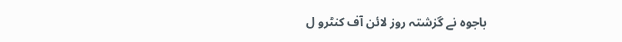باجوہ نے گزشتہ روز لائن آف کنٹرو ل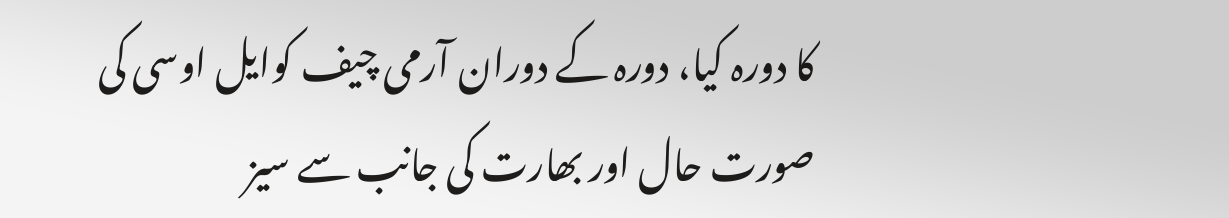کا دورہ کیا، دورہ کے دوران آرمی چیف کوایل اوسی کی صورت حال اور بھارت کی جانب سے سیز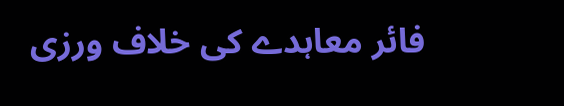فائر معاہدے کی خلاف ورزی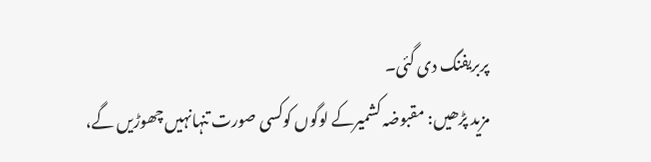پربریفنگ دی گئی۔
مزید پڑھیں: مقبوضہ کشمیرکے لوگوں کوکسی صورت تنہانہیں چھوڑیں گے،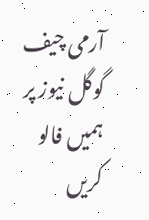آرمی چیف
گوگل نیوز پر ہمیں فالو کریں